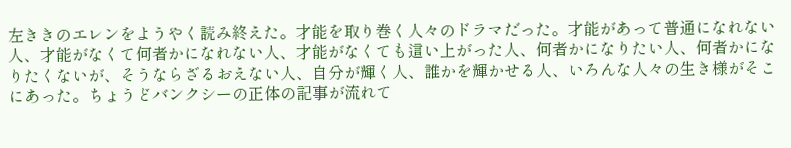左ききのエレンをようやく読み終えた。才能を取り巻く人々のドラマだった。才能があって普通になれない人、才能がなくて何者かになれない人、才能がなくても這い上がった人、何者かになりたい人、何者かになりたくないが、そうならざるおえない人、自分が輝く人、誰かを輝かせる人、いろんな人々の生き様がそこにあった。ちょうどバンクシーの正体の記事が流れて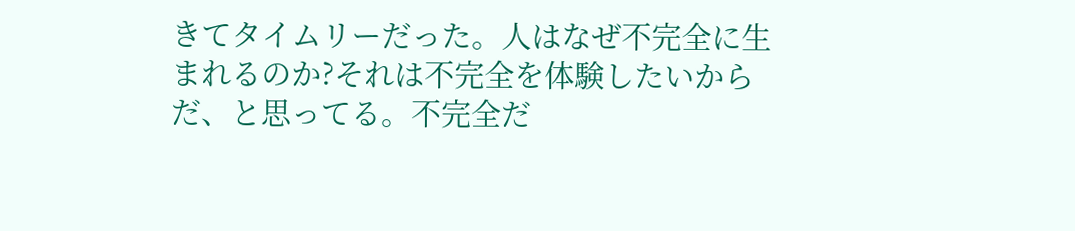きてタイムリーだった。人はなぜ不完全に生まれるのか?それは不完全を体験したいからだ、と思ってる。不完全だ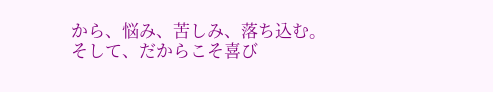から、悩み、苦しみ、落ち込む。そして、だからこそ喜び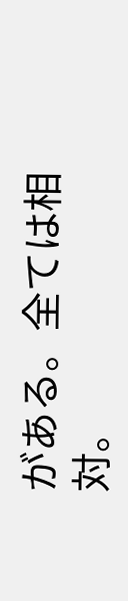がある。全ては相対。